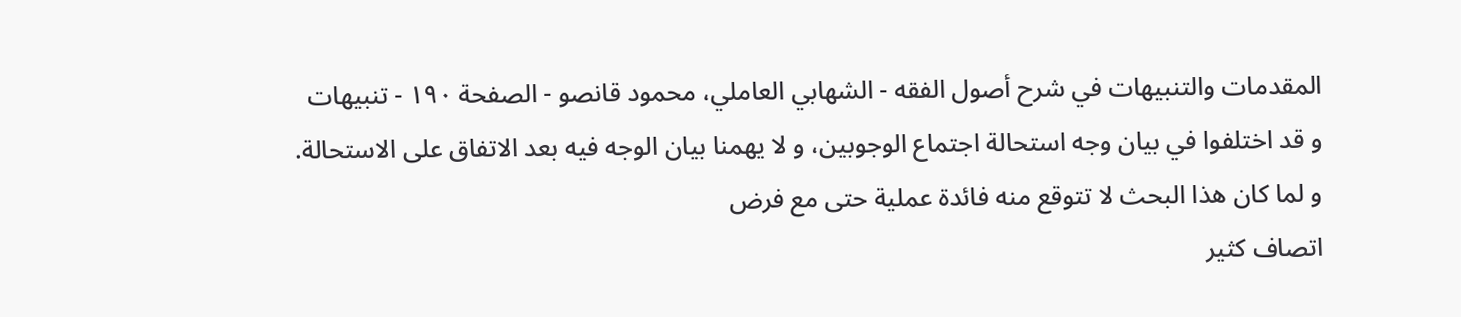المقدمات والتنبيهات في شرح أصول الفقه - الشهابي العاملي، محمود قانصو - الصفحة ١٩٠ - تنبيهات
و قد اختلفوا في بيان وجه استحالة اجتماع الوجوبين، و لا يهمنا بيان الوجه فيه بعد الاتفاق على الاستحالة.
و لما كان هذا البحث لا تتوقع منه فائدة عملية حتى مع فرض
اتصاف كثير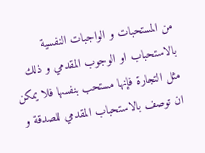من المستحبات و الواجبات النفسية بالاستحباب او الوجوب المقدمي و ذلك مثل التجارة فإنها مستحب بنفسها فلا يمكن ان توصف بالاستحباب المقدمي للصدقة و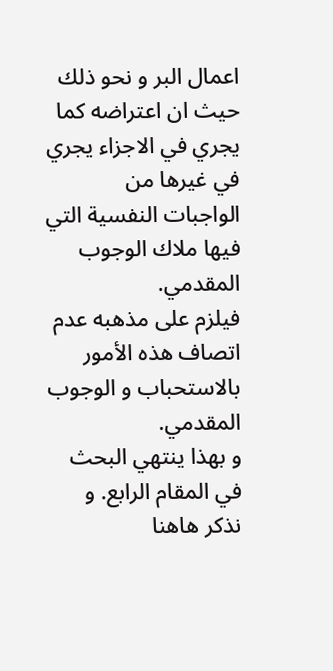اعمال البر و نحو ذلك حيث ان اعتراضه كما يجري في الاجزاء يجري في غيرها من الواجبات النفسية التي فيها ملاك الوجوب المقدمي.
فيلزم على مذهبه عدم اتصاف هذه الأمور بالاستحباب و الوجوب المقدمي.
و بهذا ينتهي البحث في المقام الرابع. و نذكر هاهنا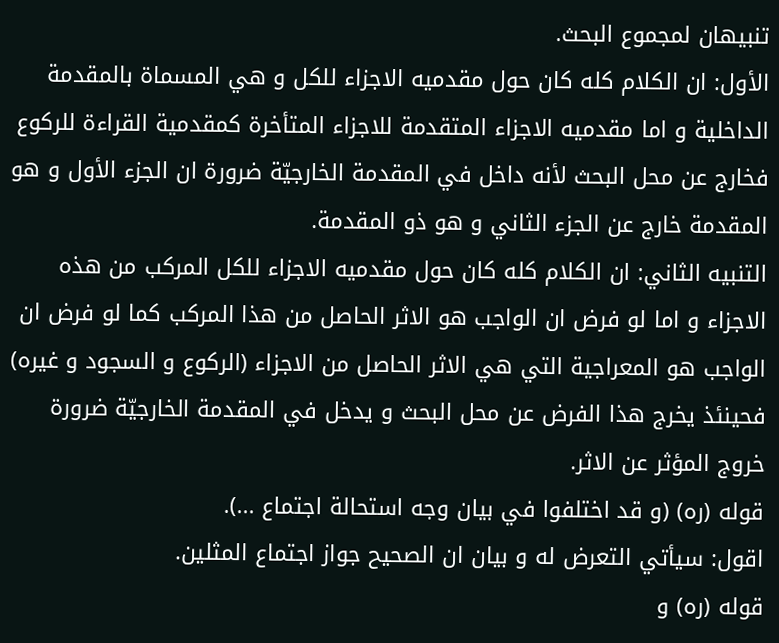تنبيهان لمجموع البحث.
الأول: ان الكلام كله كان حول مقدميه الاجزاء للكل و هي المسماة بالمقدمة الداخلية و اما مقدميه الاجزاء المتقدمة للاجزاء المتأخرة كمقدمية القراءة للركوع فخارج عن محل البحث لأنه داخل في المقدمة الخارجيّة ضرورة ان الجزء الأول و هو المقدمة خارج عن الجزء الثاني و هو ذو المقدمة.
التنبيه الثاني: ان الكلام كله كان حول مقدميه الاجزاء للكل المركب من هذه الاجزاء و اما لو فرض ان الواجب هو الاثر الحاصل من هذا المركب كما لو فرض ان الواجب هو المعراجية التي هي الاثر الحاصل من الاجزاء (الركوع و السجود و غيره) فحينئذ يخرج هذا الفرض عن محل البحث و يدخل في المقدمة الخارجيّة ضرورة خروج المؤثر عن الاثر.
قوله (ره) (و قد اختلفوا في بيان وجه استحالة اجتماع ...).
اقول: سيأتي التعرض له و بيان ان الصحيح جواز اجتماع المثلين.
قوله (ره) و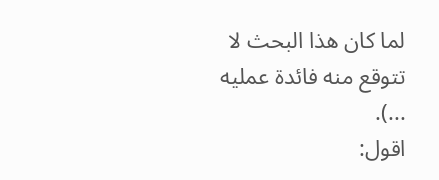لما كان هذا البحث لا تتوقع منه فائدة عمليه ...).
اقول: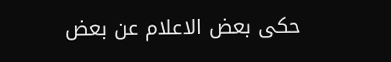حكى بعض الاعلام عن بعض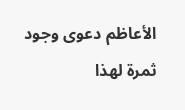الأعاظم دعوى وجود ثمرة لهذا